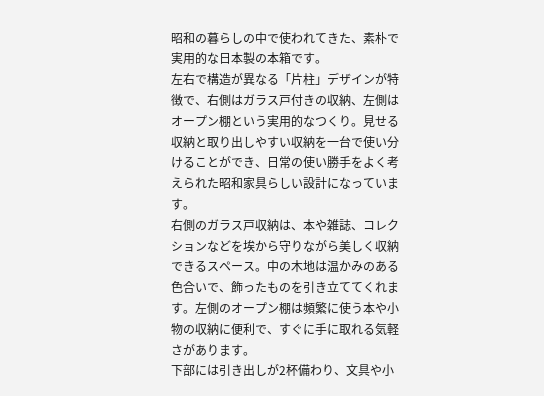昭和の暮らしの中で使われてきた、素朴で実用的な日本製の本箱です。
左右で構造が異なる「片柱」デザインが特徴で、右側はガラス戸付きの収納、左側はオープン棚という実用的なつくり。見せる収納と取り出しやすい収納を一台で使い分けることができ、日常の使い勝手をよく考えられた昭和家具らしい設計になっています。
右側のガラス戸収納は、本や雑誌、コレクションなどを埃から守りながら美しく収納できるスペース。中の木地は温かみのある色合いで、飾ったものを引き立ててくれます。左側のオープン棚は頻繁に使う本や小物の収納に便利で、すぐに手に取れる気軽さがあります。
下部には引き出しが2杯備わり、文具や小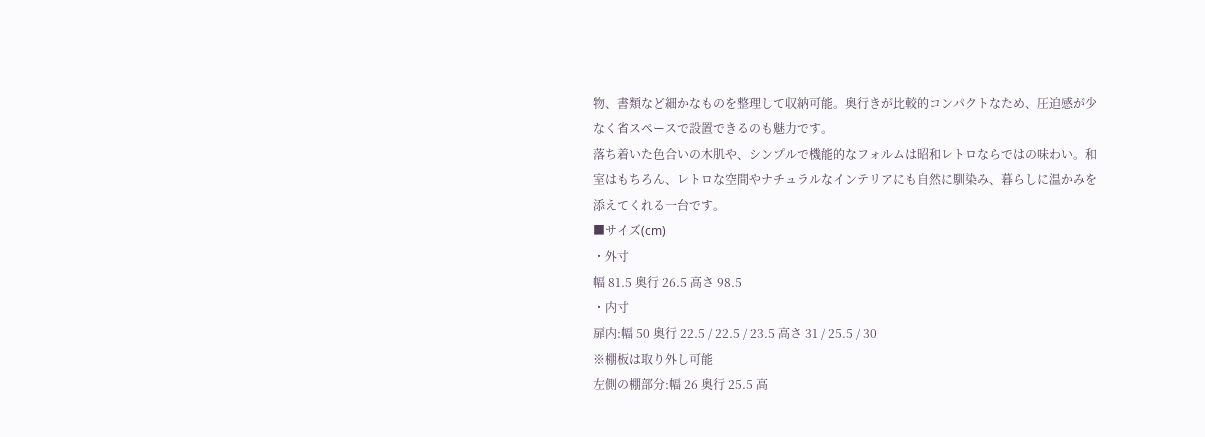物、書類など細かなものを整理して収納可能。奥行きが比較的コンパクトなため、圧迫感が少なく省スペースで設置できるのも魅力です。
落ち着いた色合いの木肌や、シンプルで機能的なフォルムは昭和レトロならではの味わい。和室はもちろん、レトロな空間やナチュラルなインテリアにも自然に馴染み、暮らしに温かみを添えてくれる一台です。
■サイズ(cm)
・外寸
幅 81.5 奥行 26.5 高さ 98.5
・内寸
扉内:幅 50 奥行 22.5 / 22.5 / 23.5 高さ 31 / 25.5 / 30
※棚板は取り外し可能
左側の棚部分:幅 26 奥行 25.5 高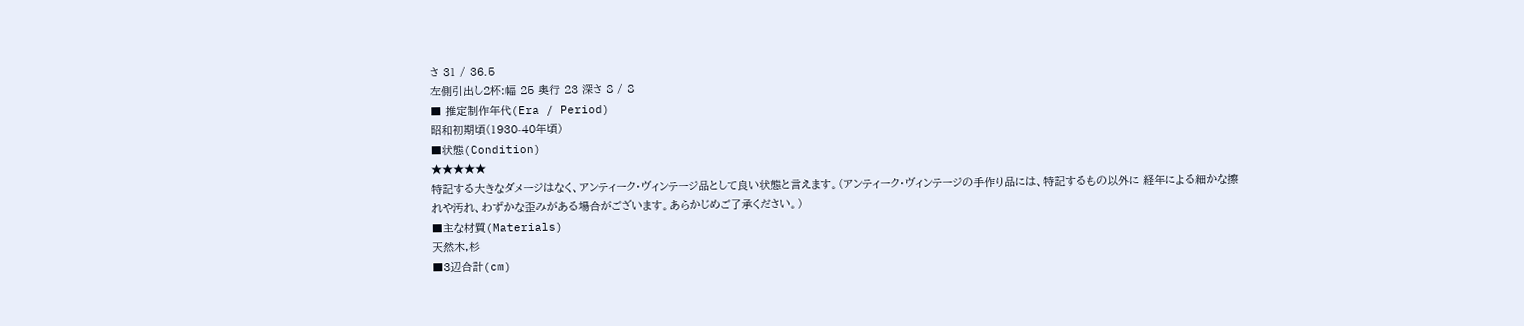さ 31 / 36.5
左側引出し2杯:幅 25 奥行 23 深さ 8 / 8
■ 推定制作年代(Era / Period)
昭和初期頃(1930-40年頃)
■状態(Condition)
★★★★★
特記する大きなダメージはなく、アンティーク・ヴィンテージ品として良い状態と言えます。(アンティーク・ヴィンテージの手作り品には、特記するもの以外に 経年による細かな擦れや汚れ、わずかな歪みがある場合がございます。あらかじめご了承ください。)
■主な材質(Materials)
天然木,杉
■3辺合計(cm)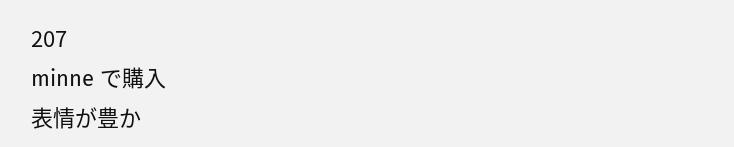207
minne で購入
表情が豊か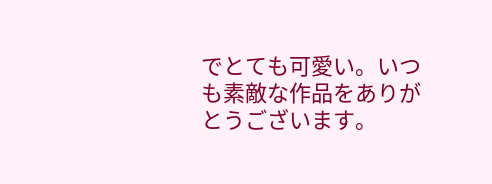でとても可愛い。いつも素敵な作品をありがとうございます。